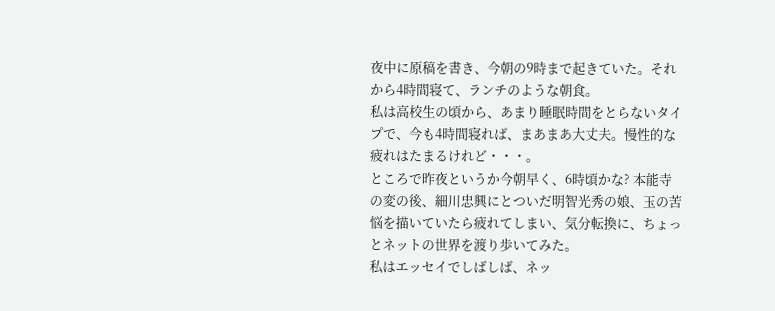夜中に原稿を書き、今朝の9時まで起きていた。それから4時間寝て、ランチのような朝食。
私は高校生の頃から、あまり睡眠時間をとらないタイプで、今も4時間寝れば、まあまあ大丈夫。慢性的な疲れはたまるけれど・・・。
ところで昨夜というか今朝早く、6時頃かな? 本能寺の変の後、細川忠興にとついだ明智光秀の娘、玉の苦悩を描いていたら疲れてしまい、気分転換に、ちょっとネットの世界を渡り歩いてみた。
私はエッセイでしばしば、ネッ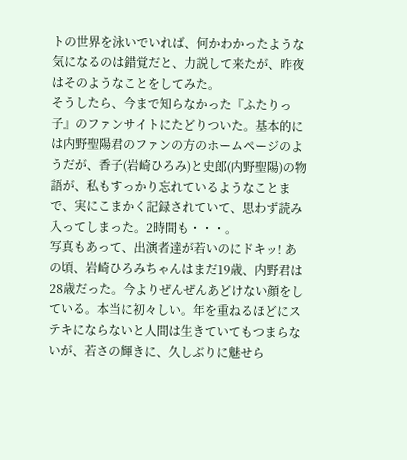トの世界を泳いでいれば、何かわかったような気になるのは錯覚だと、力説して来たが、昨夜はそのようなことをしてみた。
そうしたら、今まで知らなかった『ふたりっ子』のファンサイトにたどりついた。基本的には内野聖陽君のファンの方のホームページのようだが、香子(岩崎ひろみ)と史郎(内野聖陽)の物語が、私もすっかり忘れているようなことまで、実にこまかく記録されていて、思わず読み入ってしまった。2時間も・・・。
写真もあって、出演者達が若いのにドキッ! あの頃、岩崎ひろみちゃんはまだ19歳、内野君は28歳だった。今よりぜんぜんあどけない顔をしている。本当に初々しい。年を重ねるほどにステキにならないと人間は生きていてもつまらないが、若さの輝きに、久しぶりに魅せら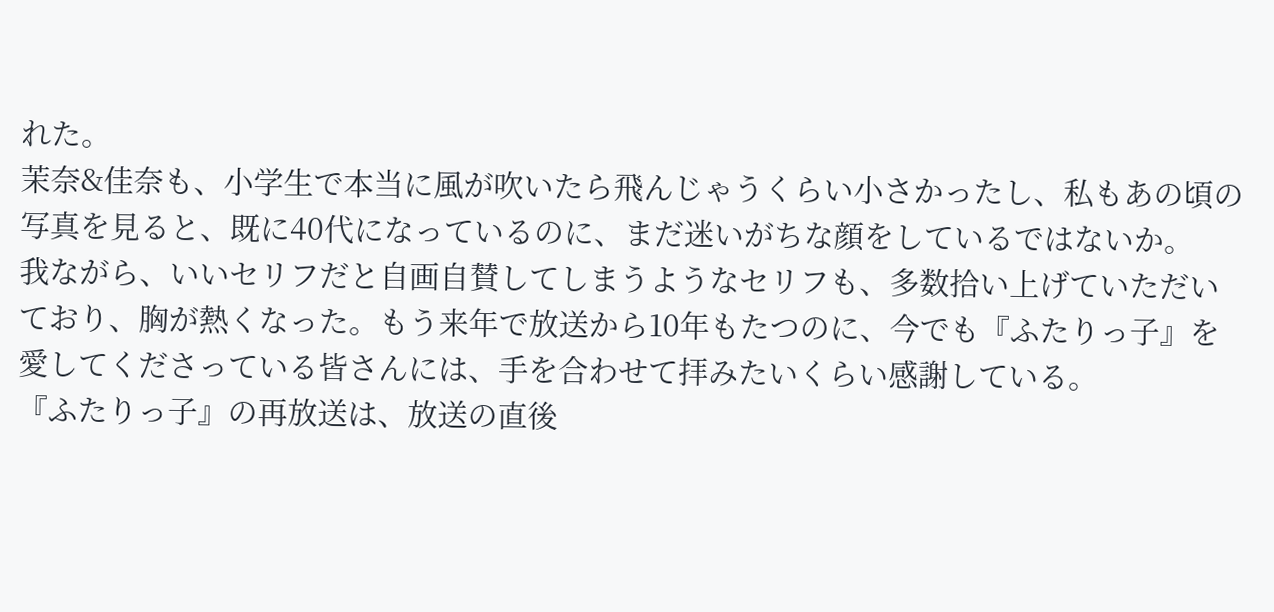れた。
茉奈&佳奈も、小学生で本当に風が吹いたら飛んじゃうくらい小さかったし、私もあの頃の写真を見ると、既に40代になっているのに、まだ迷いがちな顔をしているではないか。
我ながら、いいセリフだと自画自賛してしまうようなセリフも、多数拾い上げていただいており、胸が熱くなった。もう来年で放送から10年もたつのに、今でも『ふたりっ子』を愛してくださっている皆さんには、手を合わせて拝みたいくらい感謝している。
『ふたりっ子』の再放送は、放送の直後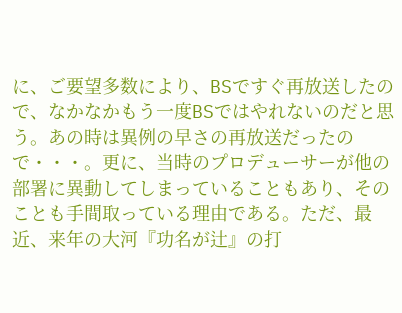に、ご要望多数により、BSですぐ再放送したので、なかなかもう一度BSではやれないのだと思う。あの時は異例の早さの再放送だったので・・・。更に、当時のプロデューサーが他の部署に異動してしまっていることもあり、そのことも手間取っている理由である。ただ、最近、来年の大河『功名が辻』の打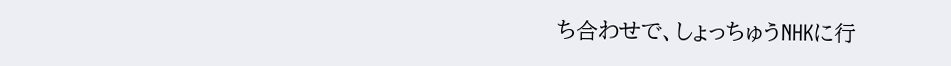ち合わせで、しょっちゅうNHKに行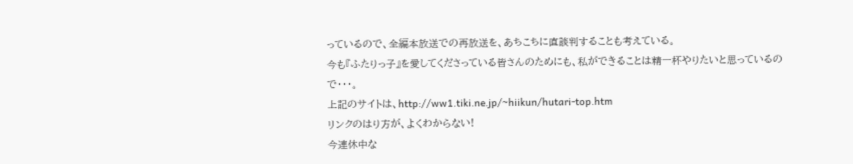っているので、全編本放送での再放送を、あちこちに直談判することも考えている。
今も『ふたりっ子』を愛してくださっている皆さんのためにも、私ができることは精一杯やりたいと思っているので・・・。
上記のサイトは、http://ww1.tiki.ne.jp/~hiikun/hutari-top.htm
リンクのはり方が、よくわからない!
今連休中な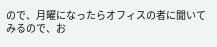ので、月曜になったらオフィスの者に聞いてみるので、お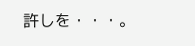許しを・・・。